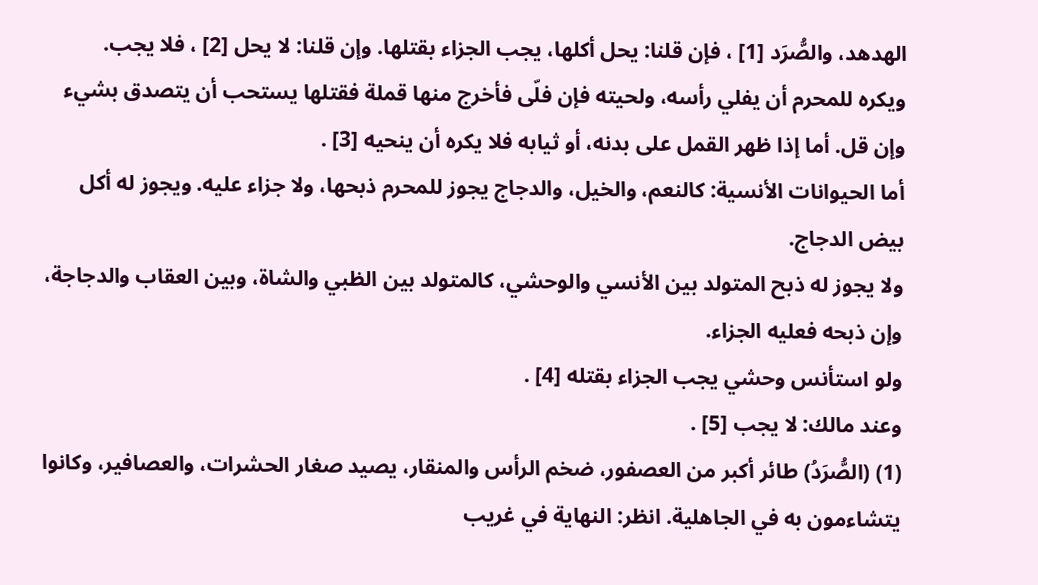الهدهد، والصُّرَد [1] ، فإن قلنا: يحل أكلها، يجب الجزاء بقتلها. وإن قلنا: لا يحل [2] ، فلا يجب.
ويكره للمحرم أن يفلي رأسه، ولحيته فإن فلّى فأخرج منها قملة فقتلها يستحب أن يتصدق بشيء وإن قل. أما إذا ظهر القمل على بدنه، أو ثيابه فلا يكره أن ينحيه [3] .
أما الحيوانات الأنسية: كالنعم، والخيل، والدجاج يجوز للمحرم ذبحها، ولا جزاء عليه. ويجوز له أكل بيض الدجاج.
ولا يجوز له ذبح المتولد بين الأنسي والوحشي، كالمتولد بين الظبي والشاة، وبين العقاب والدجاجة، وإن ذبحه فعليه الجزاء.
ولو استأنس وحشي يجب الجزاء بقتله [4] .
وعند مالك: لا يجب [5] .
(1) (الصُّرَدُ) طائر أكبر من العصفور، ضخم الرأس والمنقار، يصيد صغار الحشرات، والعصافير، وكانوا يتشاءمون به في الجاهلية. انظر: النهاية في غريب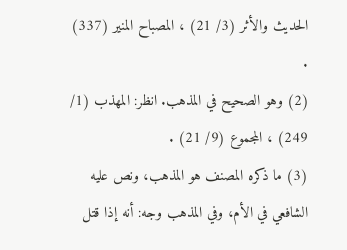الحديث والأثر (3/ 21) ، المصباح المنير (337) .
(2) وهو الصحيح في المذهب. انظر: المهذب (1/ 249) ، المجموع (9/ 21) .
(3) ما ذكره المصنف هو المذهب، ونص عليه الشافعي في الأم، وفي المذهب وجه: أنه إذا قتل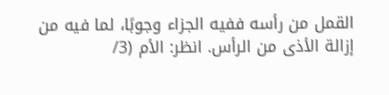القمل من رأسه ففيه الجزاء وجوبًا، لما فيه من إزالة الأذى من الرأس. انظر: الأم (3/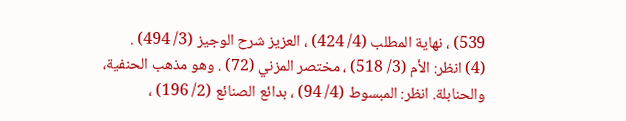539) ، نهاية المطلب (4/ 424) ، العزيز شرح الوجيز (3/ 494) .
(4) انظر: الأم (3/ 518) ، مختصر المزني (72) . وهو مذهب الحنفية، والحنابلة. انظر: المبسوط (4/ 94) ، بدائع الصنائع (2/ 196) ،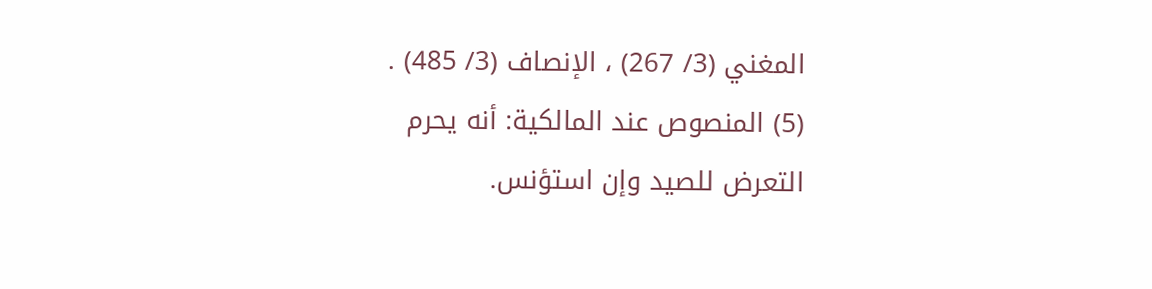المغني (3/ 267) ، الإنصاف (3/ 485) .
(5) المنصوص عند المالكية: أنه يحرم التعرض للصيد وإن استؤنس.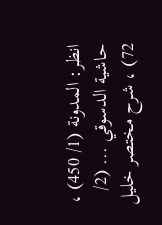انظر: المدونة (1/ 450) ، حاشية الدسوقي ... (2/ 72) ، شرح مختصر خليل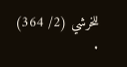للخرشي (2/ 364) .